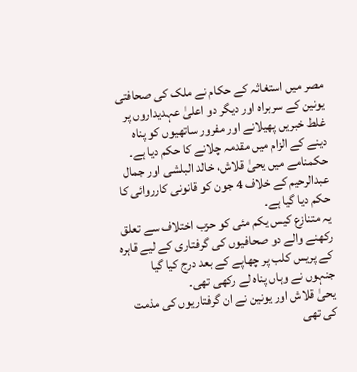مصر میں استغاثہ کے حکام نے ملک کی صحافتی یونین کے سربراہ اور دیگر دو اعلیٰ عہدیداروں پر غلط خبریں پھیلانے اور مفرور ساتھیوں کو پناہ دینے کے الزام میں مقدمہ چلانے کا حکم دیا ہے۔
حکمنامے میں یحیٰ قلاش، خالد البلشی اور جمال عبدالرحیم کے خلاف 4 جون کو قانونی کارروائی کا حکم دیا گیا ہے۔
یہ متنازع کیس یکم مئی کو حزب اختلاف سے تعلق رکھنے والے دو صحافیوں کی گرفتاری کے لیے قاہرہ کے پریس کلب پر چھاپے کے بعد درج کیا گیا جنہوں نے وہاں پناہ لے رکھی تھی۔
یحیٰ قلاش اور یونین نے ان گرفتاریوں کی مذمت کی تھی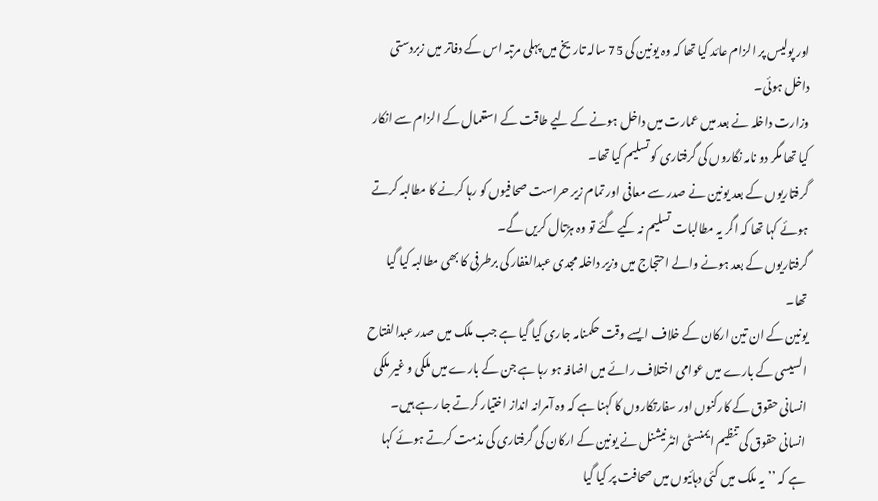اور پولیس پر الزام عائد کیا تھا کہ وہ یونین کی 75 سالہ تاریخ میں پہلی مرتبہ اس کے دفاتر میں زبردستی داخل ہوئی۔
وزارت داخلہ نے بعد میں عمارت میں داخل ہونے کے لیے طاقت کے استعمال کے الزام سے انکار کیا تھا مگر دو نامہ نگاروں کی گرفتاری کو تسلیم کیا تھا۔
گرفتاریوں کے بعد یونین نے صدر سے معافی اور تمام زیر حراست صحافیوں کو رہا کرنے کا مطالبہ کرتے ہوئے کہا تھا کہ اگر یہ مطالبات تسلیم نہ کیے گئے تو وہ ہڑتال کریں گے۔
گرفتاریوں کے بعد ہونے والے احتجاج میں وزیر داخلہ مجدی عبدالغفار کی برطرفی کا بھی مطالبہ کیا گیا تھا۔
یونین کے ان تین ارکان کے خلاف ایسے وقت حکمنامہ جاری کیا گیا ہے جب ملک میں صدر عبدالفتاح السیسی کے بارے میں عوامی اختلاف رائے میں اضافہ ہو رہا ہے جن کے بارے میں ملکی و غیر ملکی انسانی حقوق کے کارکنوں اور سفارتکاروں کا کہنا ہے کہ وہ آمرانہ انداز اختیار کرتے جا رہے ہیں۔
انسانی حقوق کی تنظیم ایمنسٹی انٹرنیشنل نے یونین کے ارکان کی گرفتاری کی مذمت کرتے ہوئے کہا ہے کہ ’’یہ ملک میں کئی دہائیوں میں صحافت پر کیا گیا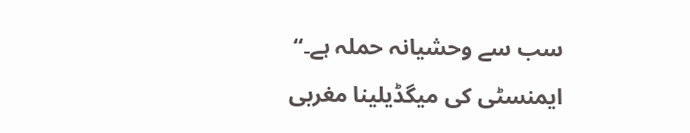سب سے وحشیانہ حملہ ہے۔‘‘
ایمنسٹی کی میگڈیلینا مغربی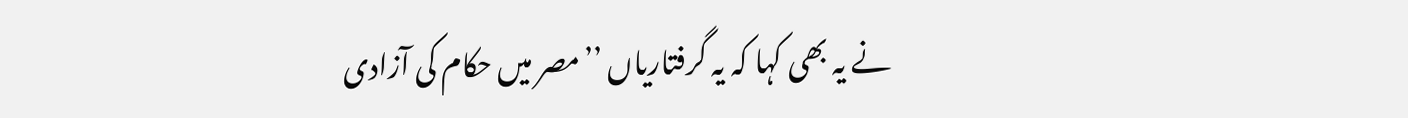نے یہ بھی کہا کہ یہ گرفتاریاں ’’مصر میں حکام کی آزادی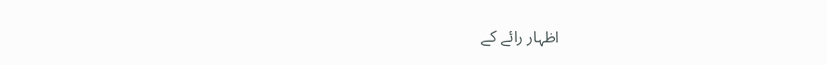اظہار رائے کے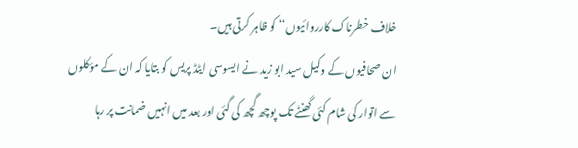خلاف خطرناک کارروائیوں‘‘ کو ظاہر کرتی ہیں۔
ان صحافیوں کے وکیل سید ابو زید نے ایسوسی ایٹڈ پریس کو بتایا کہ ان کے مؤکلوں سے اتوار کی شام کئی گھنٹے تک پوچھ گچھ کی گئی اور بعد میں انہیں ضمانت پر رہا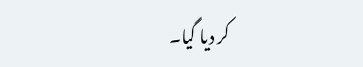کر دیا گیا۔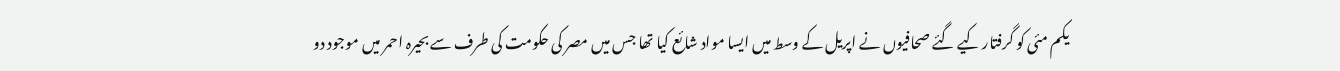یکم مئی کو گرفتار کیے گئے صحافیوں نے اپریل کے وسط میں ایسا مواد شائع کیا تھا جس میں مصر کی حکومت کی طرف سے بحیرہ احمر میں موجود دو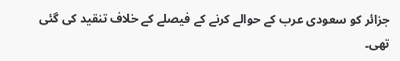جزائر کو سعودی عرب کے حوالے کرنے کے فیصلے کے خلاف تنقید کی گئی تھی۔